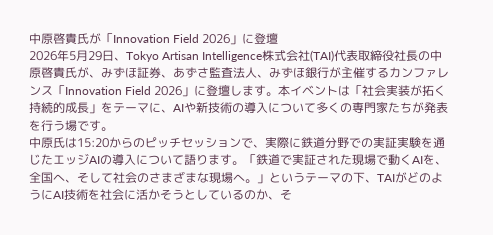中原啓貴氏が「Innovation Field 2026」に登壇
2026年5月29日、Tokyo Artisan Intelligence株式会社(TAI)代表取締役社長の中原啓貴氏が、みずほ証券、あずさ監査法人、みずほ銀行が主催するカンファレンス「Innovation Field 2026」に登壇します。本イベントは「社会実装が拓く持続的成長」をテーマに、AIや新技術の導入について多くの専門家たちが発表を行う場です。
中原氏は15:20からのピッチセッションで、実際に鉄道分野での実証実験を通じたエッジAIの導入について語ります。「鉄道で実証された現場で動くAIを、全国へ、そして社会のさまざまな現場へ。」というテーマの下、TAIがどのようにAI技術を社会に活かそうとしているのか、そ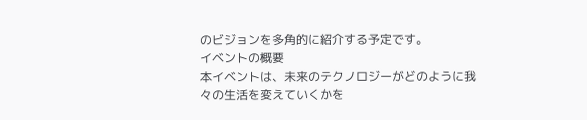のビジョンを多角的に紹介する予定です。
イベントの概要
本イベントは、未来のテクノロジーがどのように我々の生活を変えていくかを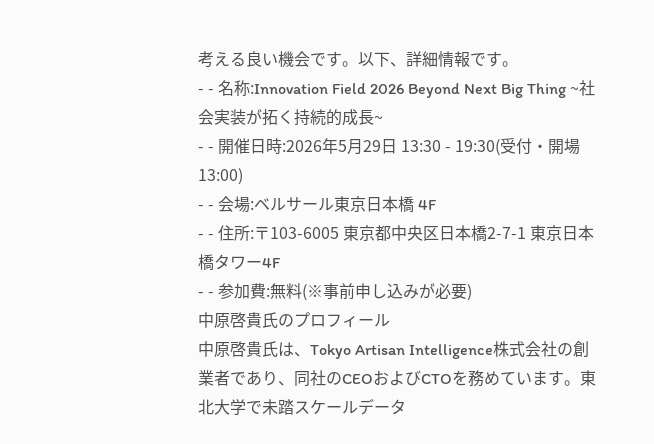考える良い機会です。以下、詳細情報です。
- - 名称:Innovation Field 2026 Beyond Next Big Thing ~社会実装が拓く持続的成長~
- - 開催日時:2026年5月29日 13:30 - 19:30(受付・開場 13:00)
- - 会場:ベルサール東京日本橋 4F
- - 住所:〒103-6005 東京都中央区日本橋2-7-1 東京日本橋タワー4F
- - 参加費:無料(※事前申し込みが必要)
中原啓貴氏のプロフィール
中原啓貴氏は、Tokyo Artisan Intelligence株式会社の創業者であり、同社のCEOおよびCTOを務めています。東北大学で未踏スケールデータ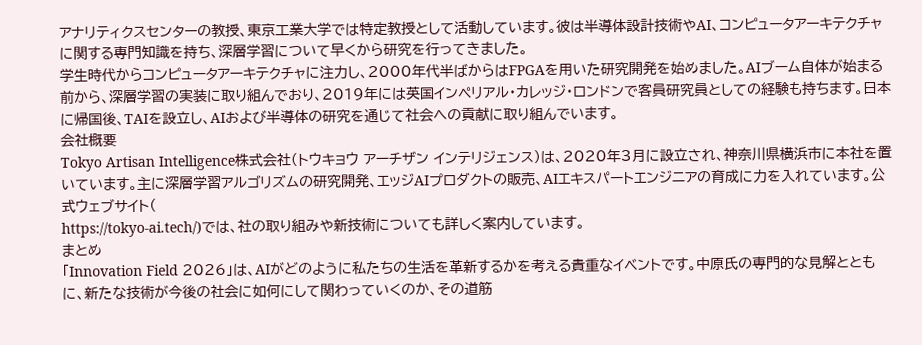アナリティクスセンターの教授、東京工業大学では特定教授として活動しています。彼は半導体設計技術やAI、コンピュータアーキテクチャに関する専門知識を持ち、深層学習について早くから研究を行ってきました。
学生時代からコンピュータアーキテクチャに注力し、2000年代半ばからはFPGAを用いた研究開発を始めました。AIブーム自体が始まる前から、深層学習の実装に取り組んでおり、2019年には英国インペリアル・カレッジ・ロンドンで客員研究員としての経験も持ちます。日本に帰国後、TAIを設立し、AIおよび半導体の研究を通じて社会への貢献に取り組んでいます。
会社概要
Tokyo Artisan Intelligence株式会社(トウキョウ アーチザン インテリジェンス)は、2020年3月に設立され、神奈川県横浜市に本社を置いています。主に深層学習アルゴリズムの研究開発、エッジAIプロダクトの販売、AIエキスパートエンジニアの育成に力を入れています。公式ウェブサイト(
https://tokyo-ai.tech/)では、社の取り組みや新技術についても詳しく案内しています。
まとめ
「Innovation Field 2026」は、AIがどのように私たちの生活を革新するかを考える貴重なイベントです。中原氏の専門的な見解とともに、新たな技術が今後の社会に如何にして関わっていくのか、その道筋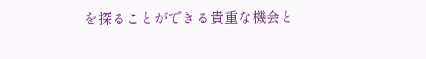を探ることができる貴重な機会と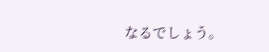なるでしょう。